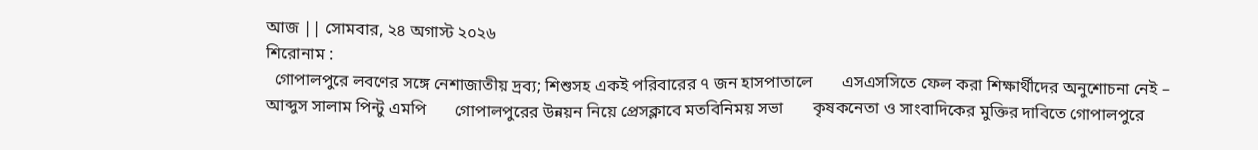আজ || সোমবার, ২৪ অগাস্ট ২০২৬
শিরোনাম :
  গোপালপুরে লবণের সঙ্গে নেশাজাতীয় দ্রব্য; শিশুসহ একই পরিবারের ৭ জন হাসপাতালে       এসএসসিতে ফেল করা শিক্ষার্থীদের অনুশোচনা নেই – আব্দুস সালাম পিন্টু এমপি       গোপালপুরের উন্নয়ন নিয়ে প্রেসক্লাবে মতবিনিময় সভা       কৃষকনেতা ও সাংবাদিকের মুক্তির দাবিতে গোপালপুরে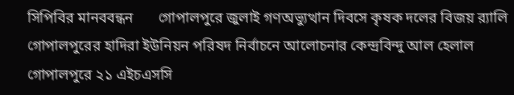সিপিবির মানববন্ধন       গোপালপুরে জুলাই গণঅভ্যুত্থান দিবসে কৃষক দলের বিজয় র‍্যালি       গোপালপুরের হাদিরা ইউনিয়ন পরিষদ নির্বাচনে আলোচনার কেন্দ্রবিন্দু আল হেলাল       গোপালপুরে ২১ এইচএসসি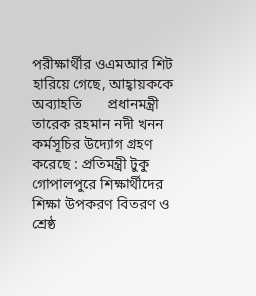পরীক্ষার্থীর ওএমআর শিট হারিয়ে গেছে, আহ্বায়ককে অব্যাহতি       প্রধানমন্ত্রী তারেক রহমান নদী খনন কর্মসূচির উদ্যোগ গ্রহণ করেছে : প্রতিমন্ত্রী টুকু       গোপালপুরে শিক্ষার্থীদের শিক্ষা উপকরণ বিতরণ ও শ্রেষ্ঠ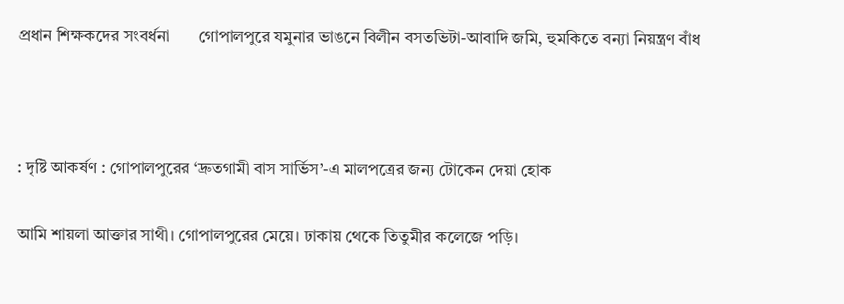প্রধান শিক্ষকদের সংবর্ধনা       গোপালপুরে যমুনার ভাঙনে বিলীন বসতভিটা-আবাদি জমি, হুমকিতে বন্যা নিয়ন্ত্রণ বাঁধ



: দৃষ্টি আকর্ষণ : গোপালপুরের ‘দ্রুতগামী বাস সার্ভিস’-এ মালপত্রের জন্য টোকেন দেয়া হোক

আমি শায়লা আক্তার সাথী। গোপালপুরের মেয়ে। ঢাকায় থেকে তিতুমীর কলেজে পড়ি।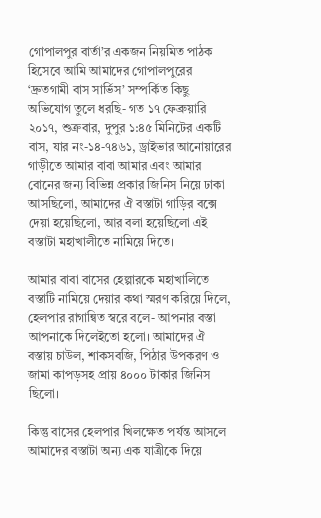গোপালপুর বার্তা’র একজন নিয়মিত পাঠক হিসেবে আমি আমাদের গোপালপুরের ‘দ্রুতগামী বাস সার্ভিস’ সম্পর্কিত কিছু অভিযোগ তুলে ধরছি- গত ১৭ ফেব্রুয়ারি ২০১৭, শুক্রবার, দুপুর ১:৪৫ মিনিটের একটি বাস, যার নং-১৪-৭৪৬১, ড্রাইভার আনোয়ারের গাড়ীতে আমার বাবা আমার এবং আমার বোনের জন্য বিভিন্ন প্রকার জিনিস নিয়ে ঢাকা আসছিলো, আমাদের ঐ বস্তাটা গাড়ির বক্সে দেয়া হয়েছিলো, আর বলা হয়েছিলো এই বস্তাটা মহাখালীতে নামিয়ে দিতে।

আমার বাবা বাসের হেল্পারকে মহাখালিতে বস্তাটি নামিয়ে দেয়ার কথা স্মরণ করিয়ে দিলে, হেলপার রাগান্বিত স্বরে বলে- আপনার বস্তা আপনাকে দিলেইতো হলো। আমাদের ঐ বস্তায় চাউল, শাকসবজি, পিঠার উপকরণ ও জামা কাপড়সহ প্রায় ৪০০০ টাকার জিনিস ছিলো।

কিন্তু বাসের হেলপার খিলক্ষেত পর্যন্ত আসলে আমাদের বস্তাটা অন্য এক যাত্রীকে দিয়ে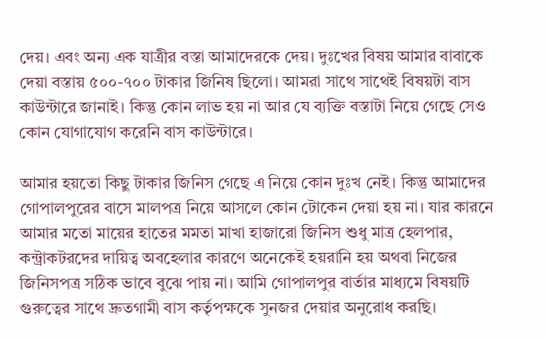দেয়। এবং অন্য এক যাত্রীর বস্তা আমাদেরকে দেয়। দুঃখের বিষয় আমার বাবাকে দেয়া বস্তায় ৫০০-৭০০ টাকার জিনিষ ছিলো। আমরা সাথে সাথেই বিষয়টা বাস কাউন্টারে জানাই। কিন্তু কোন লাভ হয় না আর যে ব্যক্তি বস্তাটা নিয়ে গেছে সেও কোন যোগাযোগ করেনি বাস কাউন্টারে।

আমার হয়তো কিছু টাকার জিনিস গেছে এ নিয়ে কোন দুঃখ নেই। কিন্তু আমাদের গোপালপুরের বাসে মালপত্র নিয়ে আসলে কোন টোকেন দেয়া হয় না। যার কারনে আমার মতো মায়ের হাতের মমতা মাখা হাজারো জিনিস শুধু মাত্র হেলপার, কন্ট্রাকটরদের দায়িত্ব অবহেলার কারণে অনেকেই হয়রানি হয় অথবা নিজের জিনিসপত্র সঠিক ভাবে বুঝে পায় না। আমি গোপালপুর বার্তার মাধ্যমে বিষয়টি গুরুত্বের সাথে দ্রুতগামী বাস কর্তৃপক্ষকে সুনজর দেয়ার অনুরোধ করছি।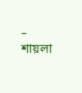– শায়লা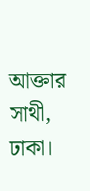আক্তার সাথী, ঢাকা।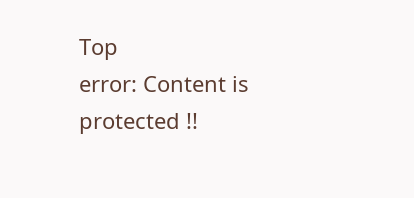Top
error: Content is protected !!